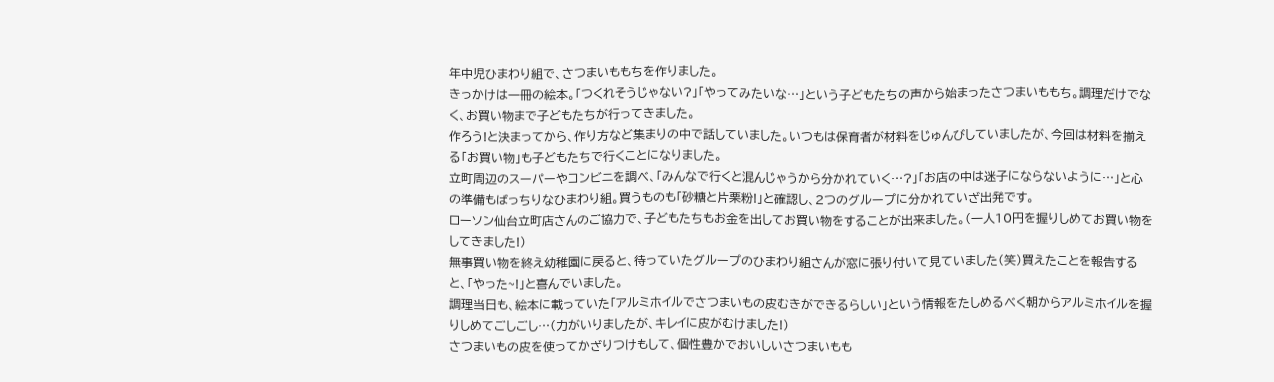年中児ひまわり組で、さつまいももちを作りました。
きっかけは一冊の絵本。「つくれそうじゃない?」「やってみたいな…」という子どもたちの声から始まったさつまいももち。調理だけでなく、お買い物まで子どもたちが行ってきました。
作ろう!と決まってから、作り方など集まりの中で話していました。いつもは保育者が材料をじゅんびしていましたが、今回は材料を揃える「お買い物」も子どもたちで行くことになりました。
立町周辺のスーパーやコンビニを調べ、「みんなで行くと混んじゃうから分かれていく…?」「お店の中は迷子にならないように…」と心の準備もばっちりなひまわり組。買うものも「砂糖と片栗粉!」と確認し、2つのグループに分かれていざ出発です。
ローソン仙台立町店さんのご協力で、子どもたちもお金を出してお買い物をすることが出来ました。(一人10円を握りしめてお買い物をしてきました!)
無事買い物を終え幼稚園に戻ると、待っていたグループのひまわり組さんが窓に張り付いて見ていました(笑)買えたことを報告すると、「やった~!」と喜んでいました。
調理当日も、絵本に載っていた「アルミホイルでさつまいもの皮むきができるらしい」という情報をたしめるべく朝からアルミホイルを握りしめてごしごし…(力がいりましたが、キレイに皮がむけました!)
さつまいもの皮を使ってかざりつけもして、個性豊かでおいしいさつまいもも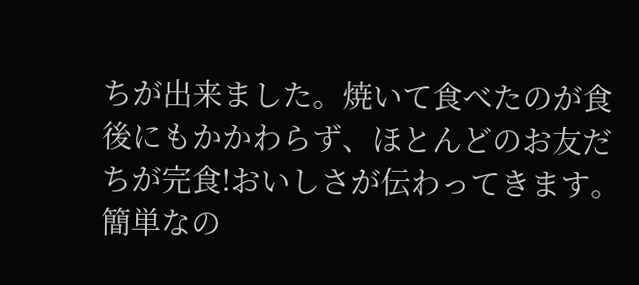ちが出来ました。焼いて食べたのが食後にもかかわらず、ほとんどのお友だちが完食!おいしさが伝わってきます。
簡単なの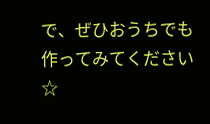で、ぜひおうちでも作ってみてください☆